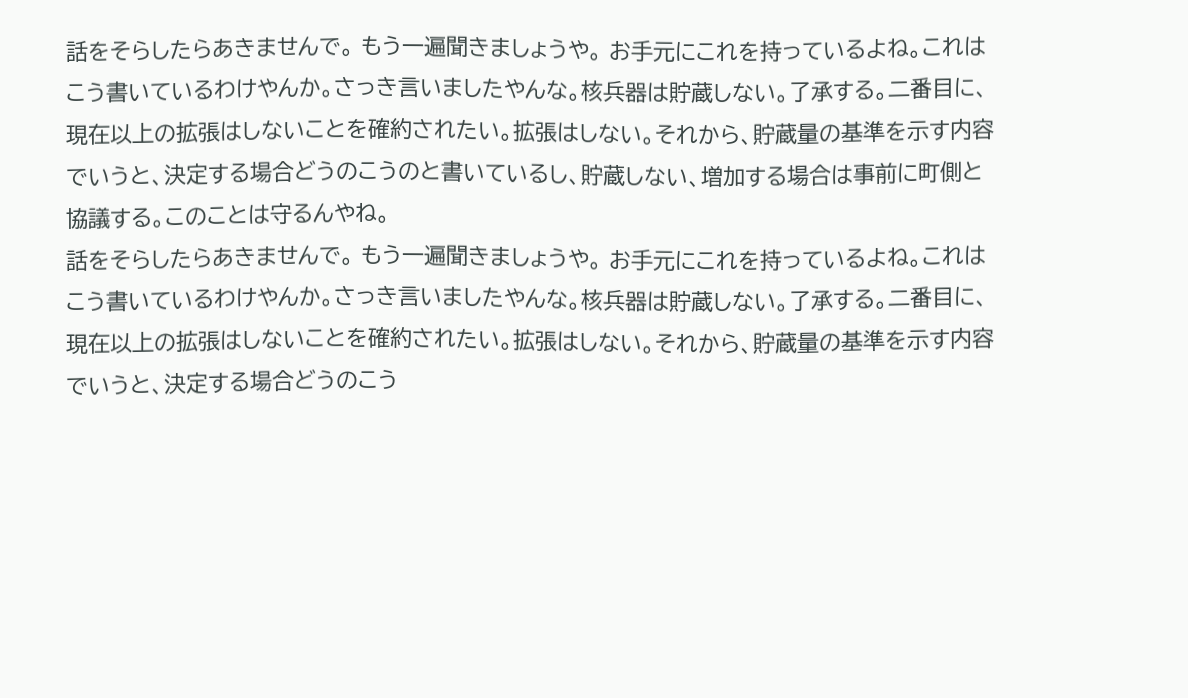話をそらしたらあきませんで。 もう一遍聞きましょうや。 お手元にこれを持っているよね。これはこう書いているわけやんか。さっき言いましたやんな。核兵器は貯蔵しない。了承する。二番目に、現在以上の拡張はしないことを確約されたい。拡張はしない。それから、貯蔵量の基準を示す内容でいうと、決定する場合どうのこうのと書いているし、貯蔵しない、増加する場合は事前に町側と協議する。このことは守るんやね。
話をそらしたらあきませんで。 もう一遍聞きましょうや。 お手元にこれを持っているよね。これはこう書いているわけやんか。さっき言いましたやんな。核兵器は貯蔵しない。了承する。二番目に、現在以上の拡張はしないことを確約されたい。拡張はしない。それから、貯蔵量の基準を示す内容でいうと、決定する場合どうのこう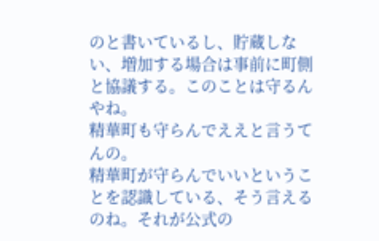のと書いているし、貯蔵しない、増加する場合は事前に町側と協議する。このことは守るんやね。
精華町も守らんでええと言うてんの。
精華町が守らんでいいということを認識している、そう言えるのね。それが公式の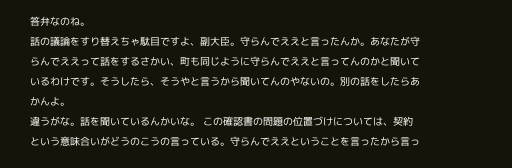答弁なのね。
話の議論をすり替えちゃ駄目ですよ、副大臣。守らんでええと言ったんか。あなたが守らんでええって話をするさかい、町も同じように守らんでええと言ってんのかと聞いているわけです。そうしたら、そうやと言うから聞いてんのやないの。別の話をしたらあかんよ。
違うがな。話を聞いているんかいな。 この確認書の問題の位置づけについては、契約という意味合いがどうのこうの言っている。守らんでええということを言ったから言っ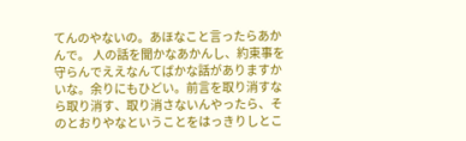てんのやないの。あほなこと言ったらあかんで。 人の話を聞かなあかんし、約束事を守らんでええなんてばかな話がありますかいな。余りにもひどい。前言を取り消すなら取り消す、取り消さないんやったら、そのとおりやなということをはっきりしとこ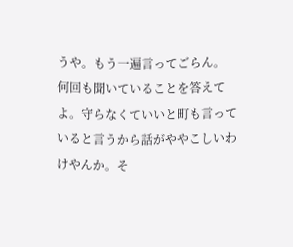うや。もう一遍言ってごらん。
何回も聞いていることを答えてよ。守らなくていいと町も言っていると言うから話がややこしいわけやんか。そ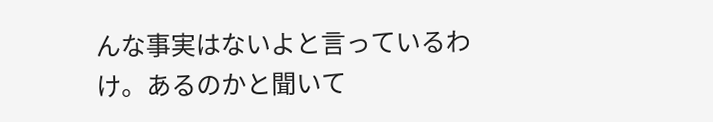んな事実はないよと言っているわけ。あるのかと聞いて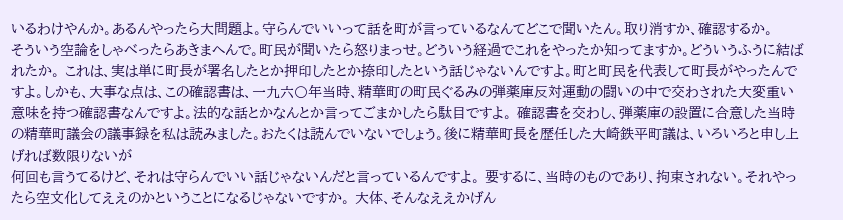いるわけやんか。あるんやったら大問題よ。守らんでいいって話を町が言っているなんてどこで聞いたん。取り消すか、確認するか。
そういう空論をしゃべったらあきまへんで。町民が聞いたら怒りまっせ。どういう経過でこれをやったか知ってますか。どういうふうに結ばれたか。 これは、実は単に町長が署名したとか押印したとか捺印したという話じゃないんですよ。町と町民を代表して町長がやったんですよ。しかも、大事な点は、この確認書は、一九六〇年当時、精華町の町民ぐるみの弾薬庫反対運動の闘いの中で交わされた大変重い意味を持つ確認書なんですよ。法的な話とかなんとか言ってごまかしたら駄目ですよ。 確認書を交わし、弾薬庫の設置に合意した当時の精華町議会の議事録を私は読みました。おたくは読んでいないでしょう。後に精華町長を歴任した大崎鉄平町議は、いろいろと申し上げれば数限りないが
何回も言うてるけど、それは守らんでいい話じゃないんだと言っているんですよ。 要するに、当時のものであり、拘束されない。それやったら空文化してええのかということになるじゃないですか。 大体、そんなええかげん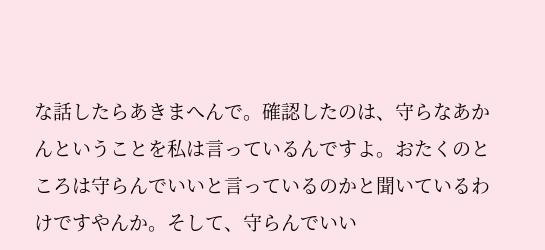な話したらあきまへんで。確認したのは、守らなあかんということを私は言っているんですよ。おたくのところは守らんでいいと言っているのかと聞いているわけですやんか。そして、守らんでいい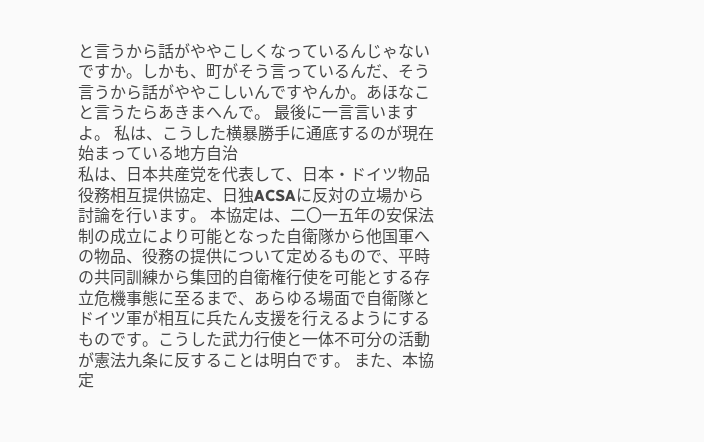と言うから話がややこしくなっているんじゃないですか。しかも、町がそう言っているんだ、そう言うから話がややこしいんですやんか。あほなこと言うたらあきまへんで。 最後に一言言いますよ。 私は、こうした横暴勝手に通底するのが現在始まっている地方自治
私は、日本共産党を代表して、日本・ドイツ物品役務相互提供協定、日独ACSAに反対の立場から討論を行います。 本協定は、二〇一五年の安保法制の成立により可能となった自衛隊から他国軍への物品、役務の提供について定めるもので、平時の共同訓練から集団的自衛権行使を可能とする存立危機事態に至るまで、あらゆる場面で自衛隊とドイツ軍が相互に兵たん支援を行えるようにするものです。こうした武力行使と一体不可分の活動が憲法九条に反することは明白です。 また、本協定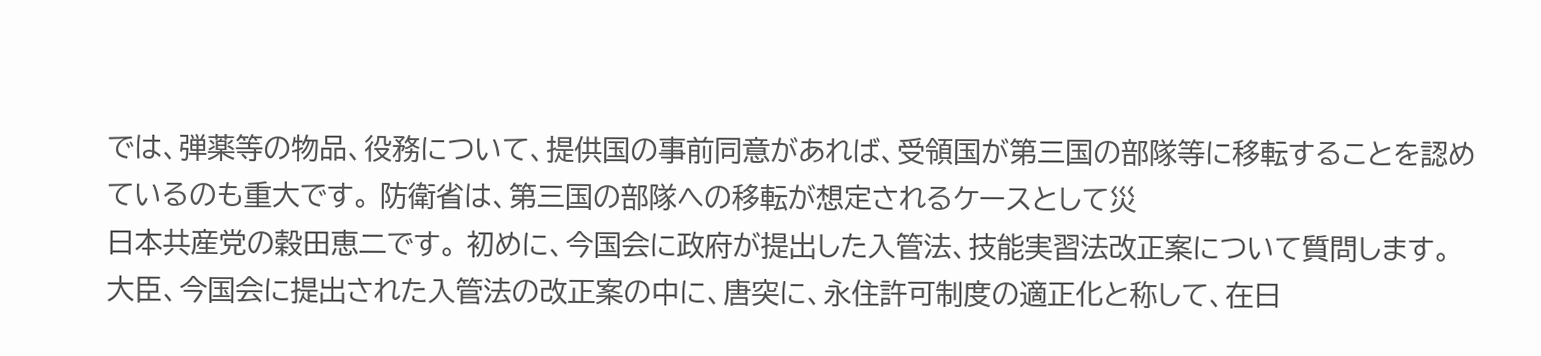では、弾薬等の物品、役務について、提供国の事前同意があれば、受領国が第三国の部隊等に移転することを認めているのも重大です。 防衛省は、第三国の部隊への移転が想定されるケースとして災
日本共産党の穀田恵二です。 初めに、今国会に政府が提出した入管法、技能実習法改正案について質問します。 大臣、今国会に提出された入管法の改正案の中に、唐突に、永住許可制度の適正化と称して、在日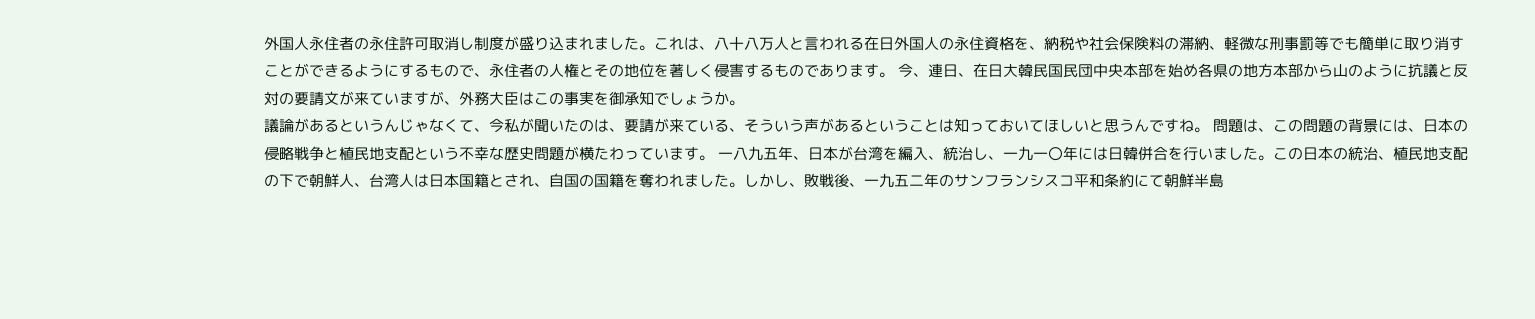外国人永住者の永住許可取消し制度が盛り込まれました。これは、八十八万人と言われる在日外国人の永住資格を、納税や社会保険料の滞納、軽微な刑事罰等でも簡単に取り消すことができるようにするもので、永住者の人権とその地位を著しく侵害するものであります。 今、連日、在日大韓民国民団中央本部を始め各県の地方本部から山のように抗議と反対の要請文が来ていますが、外務大臣はこの事実を御承知でしょうか。
議論があるというんじゃなくて、今私が聞いたのは、要請が来ている、そういう声があるということは知っておいてほしいと思うんですね。 問題は、この問題の背景には、日本の侵略戦争と植民地支配という不幸な歴史問題が横たわっています。 一八九五年、日本が台湾を編入、統治し、一九一〇年には日韓併合を行いました。この日本の統治、植民地支配の下で朝鮮人、台湾人は日本国籍とされ、自国の国籍を奪われました。しかし、敗戦後、一九五二年のサンフランシスコ平和条約にて朝鮮半島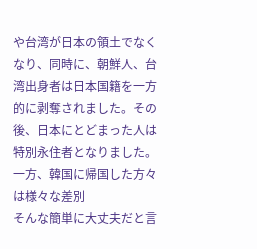や台湾が日本の領土でなくなり、同時に、朝鮮人、台湾出身者は日本国籍を一方的に剥奪されました。その後、日本にとどまった人は特別永住者となりました。一方、韓国に帰国した方々は様々な差別
そんな簡単に大丈夫だと言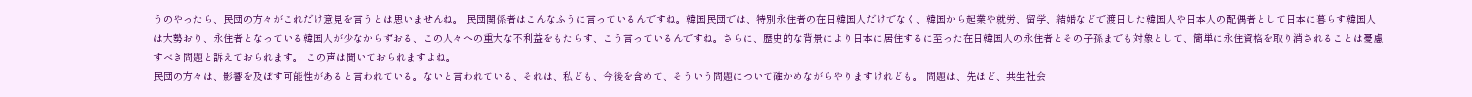うのやったら、民団の方々がこれだけ意見を言うとは思いませんね。 民団関係者はこんなふうに言っているんですね。韓国民団では、特別永住者の在日韓国人だけでなく、韓国から起業や就労、留学、結婚などで渡日した韓国人や日本人の配偶者として日本に暮らす韓国人は大勢おり、永住者となっている韓国人が少なからずおる、この人々への重大な不利益をもたらす、こう言っているんですね。さらに、歴史的な背景により日本に居住するに至った在日韓国人の永住者とその子孫までも対象として、簡単に永住資格を取り消されることは憂慮すべき問題と訴えておられます。 この声は聞いておられますよね。
民団の方々は、影響を及ぼす可能性があると言われている。ないと言われている、それは、私ども、今後を含めて、そういう問題について確かめながらやりますけれども。 問題は、先ほど、共生社会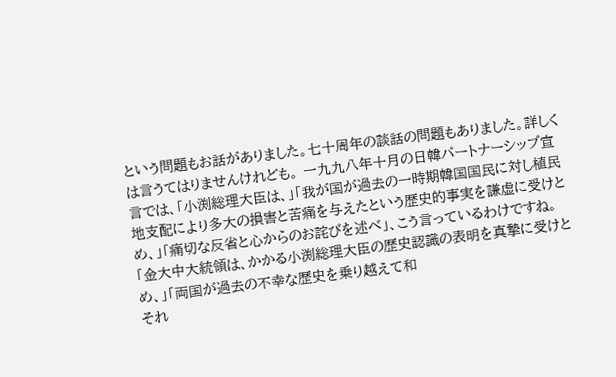という問題もお話がありました。七十周年の談話の問題もありました。詳しくは言うてはりませんけれども。 一九九八年十月の日韓パートナーシップ宣言では、「小渕総理大臣は、」「我が国が過去の一時期韓国国民に対し植民地支配により多大の損害と苦痛を与えたという歴史的事実を謙虚に受けとめ、」「痛切な反省と心からのお詫びを述べ」、こう言っているわけですね。「金大中大統領は、かかる小渕総理大臣の歴史認識の表明を真摯に受けとめ、」「両国が過去の不幸な歴史を乗り越えて和
それ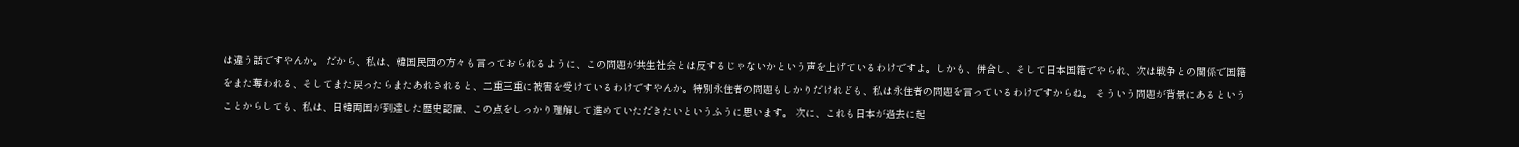は違う話ですやんか。 だから、私は、韓国民団の方々も言っておられるように、この問題が共生社会とは反するじゃないかという声を上げているわけですよ。しかも、併合し、そして日本国籍でやられ、次は戦争との関係で国籍をまた奪われる、そしてまた戻ったらまたあれされると、二重三重に被害を受けているわけですやんか。特別永住者の問題もしかりだけれども、私は永住者の問題を言っているわけですからね。 そういう問題が背景にあるということからしても、私は、日韓両国が到達した歴史認識、この点をしっかり理解して進めていただきたいというふうに思います。 次に、これも日本が過去に起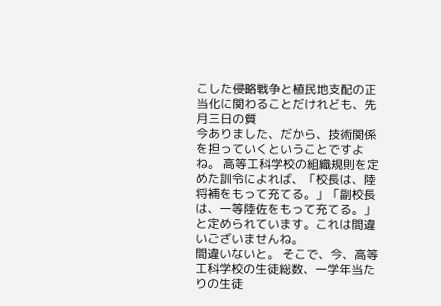こした侵略戦争と植民地支配の正当化に関わることだけれども、先月三日の質
今ありました、だから、技術関係を担っていくということですよね。 高等工科学校の組織規則を定めた訓令によれば、「校長は、陸将補をもって充てる。」「副校長は、一等陸佐をもって充てる。」と定められています。これは間違いございませんね。
間違いないと。 そこで、今、高等工科学校の生徒総数、一学年当たりの生徒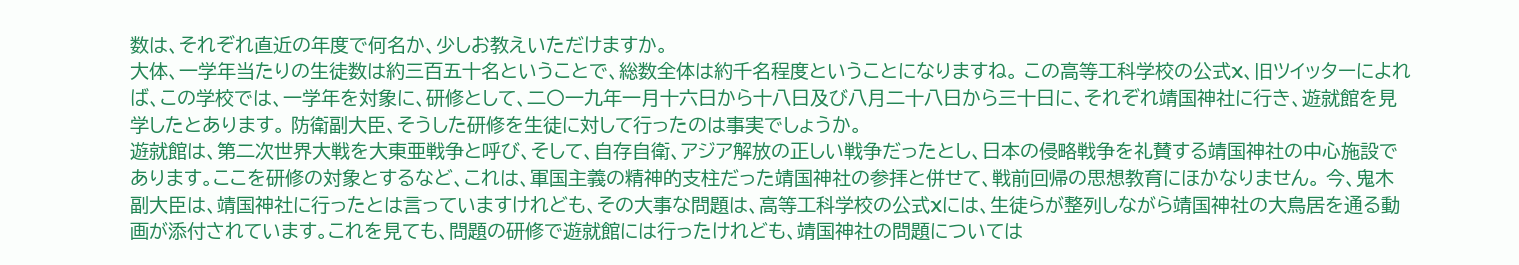数は、それぞれ直近の年度で何名か、少しお教えいただけますか。
大体、一学年当たりの生徒数は約三百五十名ということで、総数全体は約千名程度ということになりますね。 この高等工科学校の公式X、旧ツイッターによれば、この学校では、一学年を対象に、研修として、二〇一九年一月十六日から十八日及び八月二十八日から三十日に、それぞれ靖国神社に行き、遊就館を見学したとあります。 防衛副大臣、そうした研修を生徒に対して行ったのは事実でしょうか。
遊就館は、第二次世界大戦を大東亜戦争と呼び、そして、自存自衛、アジア解放の正しい戦争だったとし、日本の侵略戦争を礼賛する靖国神社の中心施設であります。ここを研修の対象とするなど、これは、軍国主義の精神的支柱だった靖国神社の参拝と併せて、戦前回帰の思想教育にほかなりません。 今、鬼木副大臣は、靖国神社に行ったとは言っていますけれども、その大事な問題は、高等工科学校の公式Xには、生徒らが整列しながら靖国神社の大鳥居を通る動画が添付されています。これを見ても、問題の研修で遊就館には行ったけれども、靖国神社の問題については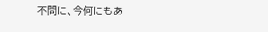不問に、今何にもあ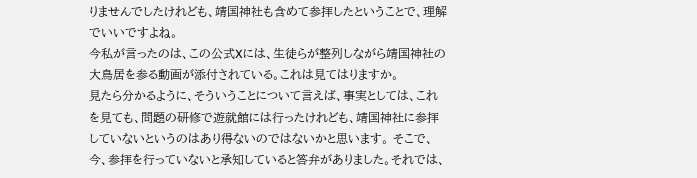りませんでしたけれども、靖国神社も含めて参拝したということで、理解でいいですよね。
今私が言ったのは、この公式Xには、生徒らが整列しながら靖国神社の大鳥居を参る動画が添付されている。これは見てはりますか。
見たら分かるように、そういうことについて言えば、事実としては、これを見ても、問題の研修で遊就館には行ったけれども、靖国神社に参拝していないというのはあり得ないのではないかと思います。 そこで、今、参拝を行っていないと承知していると答弁がありました。それでは、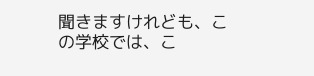聞きますけれども、この学校では、こ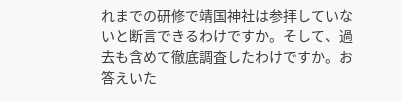れまでの研修で靖国神社は参拝していないと断言できるわけですか。そして、過去も含めて徹底調査したわけですか。お答えいた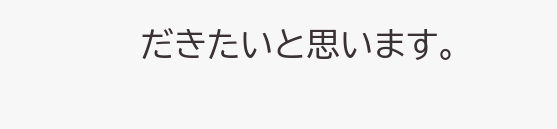だきたいと思います。